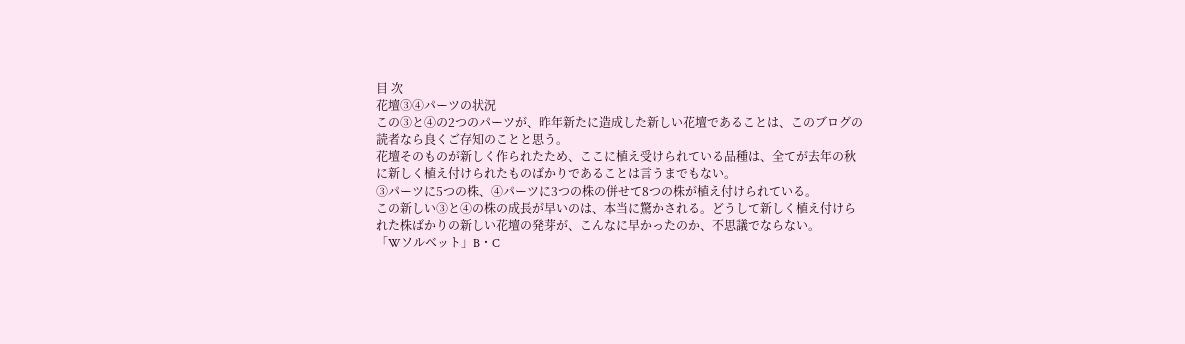目 次
花壇③④パーツの状況
この③と④の2つのパーツが、昨年新たに造成した新しい花壇であることは、このブログの読者なら良くご存知のことと思う。
花壇そのものが新しく作られたため、ここに植え受けられている品種は、全てが去年の秋に新しく植え付けられたものばかりであることは言うまでもない。
③パーツに5つの株、④パーツに3つの株の併せて8つの株が植え付けられている。
この新しい③と④の株の成長が早いのは、本当に驚かされる。どうして新しく植え付けられた株ばかりの新しい花壇の発芽が、こんなに早かったのか、不思議でならない。
「Wソルベット」B・C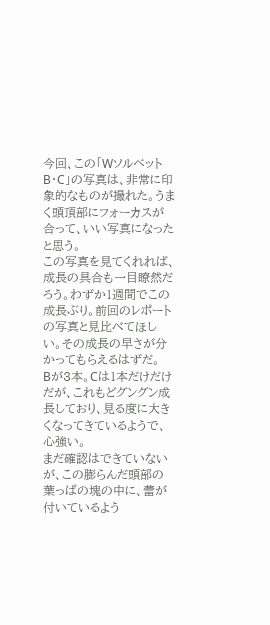今回、この「WソルベットB・C」の写真は、非常に印象的なものが撮れた。うまく頭頂部にフォーカスが合って、いい写真になったと思う。
この写真を見てくれれば、成長の具合も一目瞭然だろう。わずか1週間でこの成長ぶり。前回のレポートの写真と見比べてほしい。その成長の早さが分かってもらえるはずだ。
Bが3本。Cは1本だけだけだが、これもどグングン成長しており、見る度に大きくなってきているようで、心強い。
まだ確認はできていないが、この膨らんだ頭部の葉っぱの塊の中に、蕾が付いているよう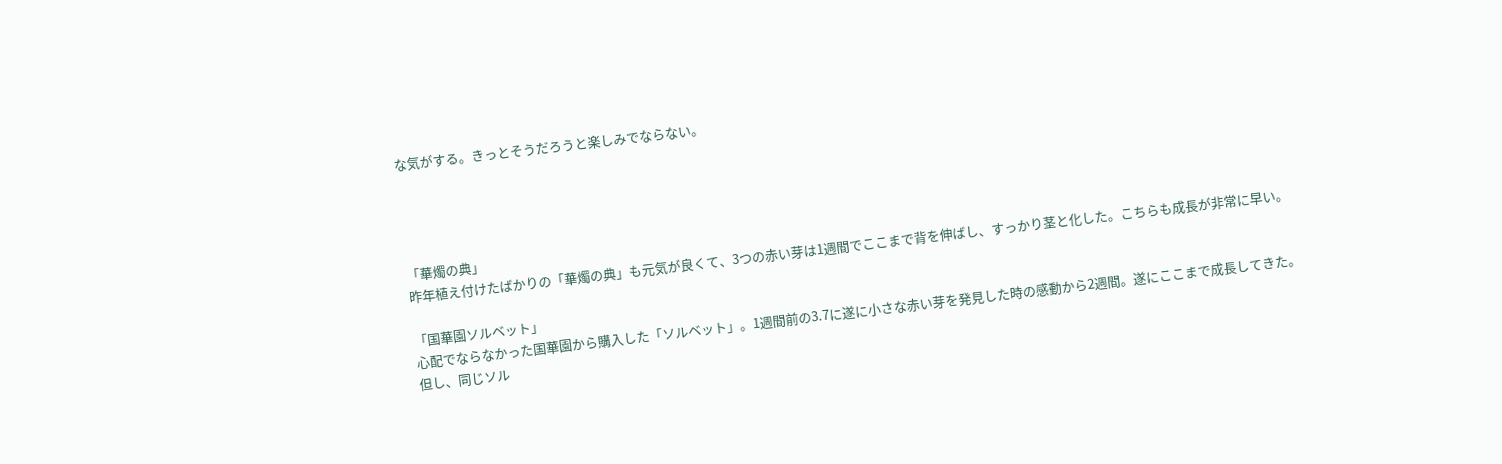な気がする。きっとそうだろうと楽しみでならない。




「華燭の典」
昨年植え付けたばかりの「華燭の典」も元気が良くて、3つの赤い芽は1週間でここまで背を伸ばし、すっかり茎と化した。こちらも成長が非常に早い。

「国華園ソルベット」
心配でならなかった国華園から購入した「ソルベット」。1週間前の3.7に遂に小さな赤い芽を発見した時の感動から2週間。遂にここまで成長してきた。
但し、同じソル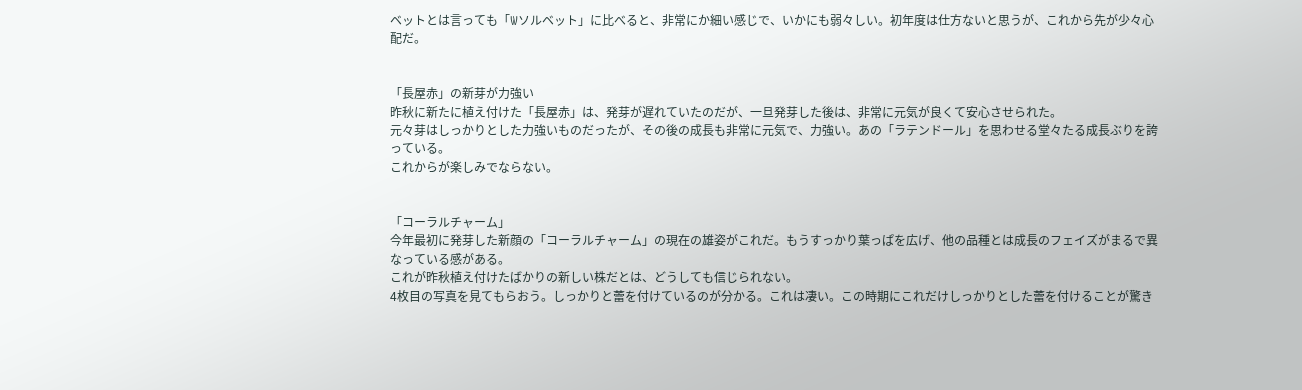ベットとは言っても「Wソルベット」に比べると、非常にか細い感じで、いかにも弱々しい。初年度は仕方ないと思うが、これから先が少々心配だ。


「長屋赤」の新芽が力強い
昨秋に新たに植え付けた「長屋赤」は、発芽が遅れていたのだが、一旦発芽した後は、非常に元気が良くて安心させられた。
元々芽はしっかりとした力強いものだったが、その後の成長も非常に元気で、力強い。あの「ラテンドール」を思わせる堂々たる成長ぶりを誇っている。
これからが楽しみでならない。


「コーラルチャーム」
今年最初に発芽した新顔の「コーラルチャーム」の現在の雄姿がこれだ。もうすっかり葉っぱを広げ、他の品種とは成長のフェイズがまるで異なっている感がある。
これが昨秋植え付けたばかりの新しい株だとは、どうしても信じられない。
4枚目の写真を見てもらおう。しっかりと蕾を付けているのが分かる。これは凄い。この時期にこれだけしっかりとした蕾を付けることが驚き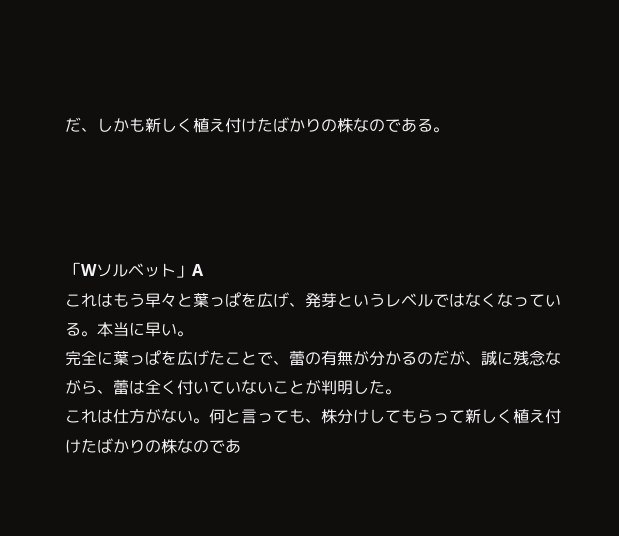だ、しかも新しく植え付けたばかりの株なのである。




「Wソルベット」A
これはもう早々と葉っぱを広げ、発芽というレベルではなくなっている。本当に早い。
完全に葉っぱを広げたことで、蕾の有無が分かるのだが、誠に残念ながら、蕾は全く付いていないことが判明した。
これは仕方がない。何と言っても、株分けしてもらって新しく植え付けたばかりの株なのであ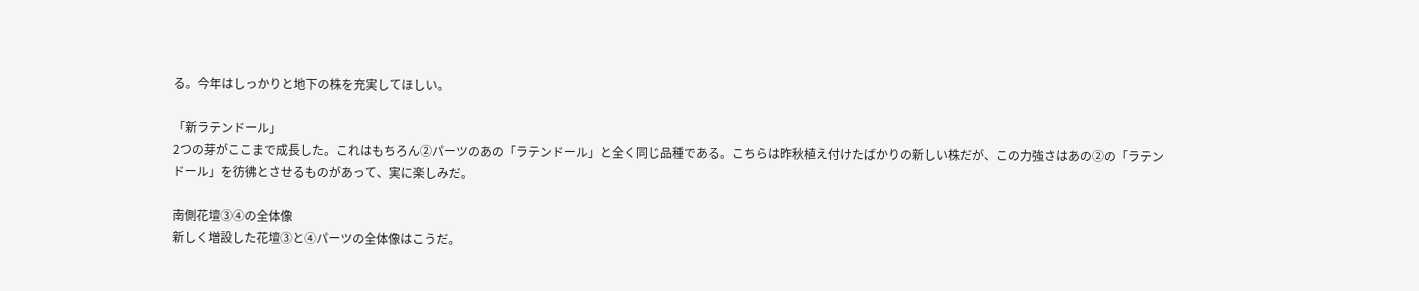る。今年はしっかりと地下の株を充実してほしい。

「新ラテンドール」
2つの芽がここまで成長した。これはもちろん②パーツのあの「ラテンドール」と全く同じ品種である。こちらは昨秋植え付けたばかりの新しい株だが、この力強さはあの②の「ラテンドール」を彷彿とさせるものがあって、実に楽しみだ。

南側花壇③④の全体像
新しく増設した花壇③と④パーツの全体像はこうだ。